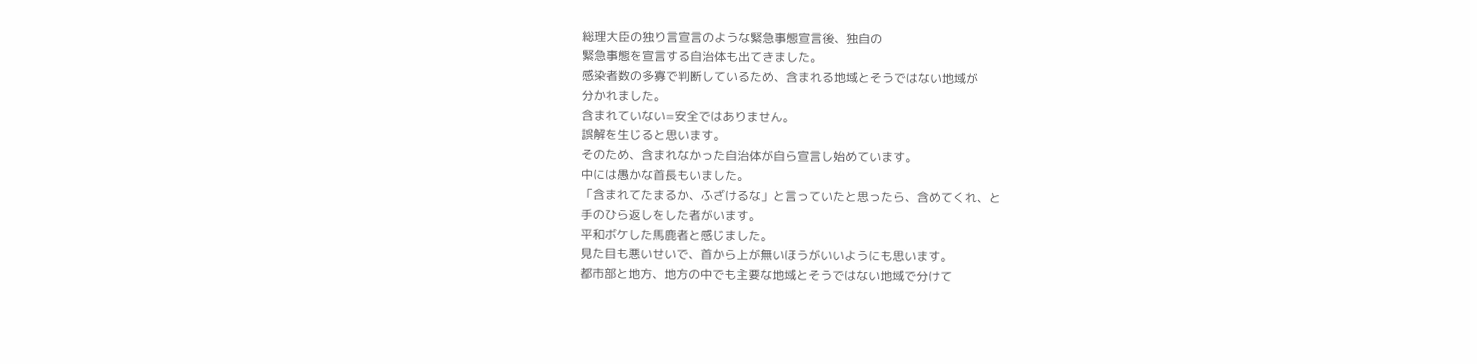総理大臣の独り言宣言のような緊急事態宣言後、独自の
緊急事態を宣言する自治体も出てきました。
感染者数の多寡で判断しているため、含まれる地域とそうではない地域が
分かれました。
含まれていない=安全ではありません。
誤解を生じると思います。
そのため、含まれなかった自治体が自ら宣言し始めています。
中には愚かな首長もいました。
「含まれてたまるか、ふざけるな」と言っていたと思ったら、含めてくれ、と
手のひら返しをした者がいます。
平和ボケした馬鹿者と感じました。
見た目も悪いせいで、首から上が無いほうがいいようにも思います。
都市部と地方、地方の中でも主要な地域とそうではない地域で分けて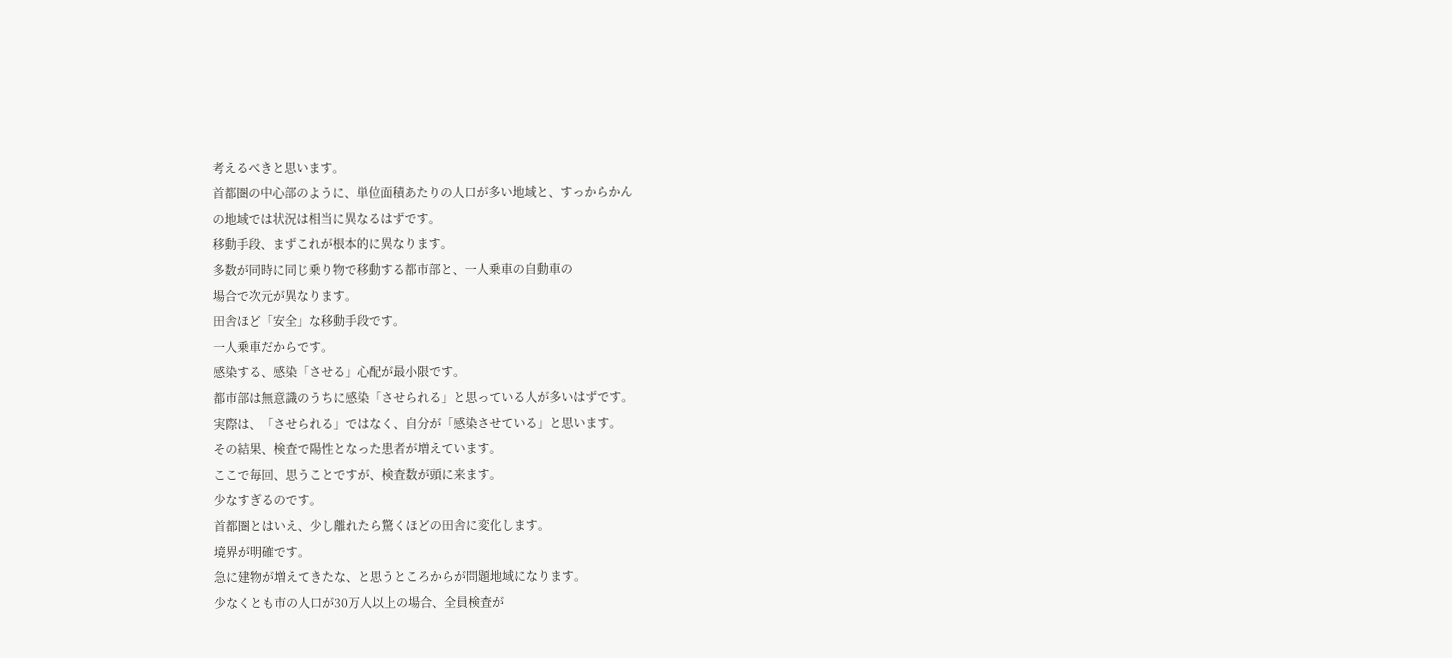考えるべきと思います。
首都圏の中心部のように、単位面積あたりの人口が多い地域と、すっからかん
の地域では状況は相当に異なるはずです。
移動手段、まずこれが根本的に異なります。
多数が同時に同じ乗り物で移動する都市部と、一人乗車の自動車の
場合で次元が異なります。
田舎ほど「安全」な移動手段です。
一人乗車だからです。
感染する、感染「させる」心配が最小限です。
都市部は無意識のうちに感染「させられる」と思っている人が多いはずです。
実際は、「させられる」ではなく、自分が「感染させている」と思います。
その結果、検査で陽性となった患者が増えています。
ここで毎回、思うことですが、検査数が頭に来ます。
少なすぎるのです。
首都圏とはいえ、少し離れたら驚くほどの田舎に変化します。
境界が明確です。
急に建物が増えてきたな、と思うところからが問題地域になります。
少なくとも市の人口が30万人以上の場合、全員検査が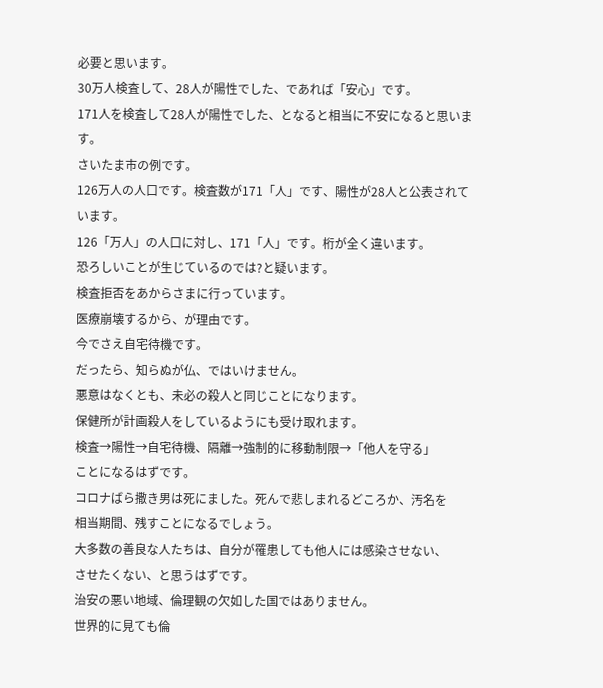必要と思います。
30万人検査して、28人が陽性でした、であれば「安心」です。
171人を検査して28人が陽性でした、となると相当に不安になると思います。
さいたま市の例です。
126万人の人口です。検査数が171「人」です、陽性が28人と公表されています。
126「万人」の人口に対し、171「人」です。桁が全く違います。
恐ろしいことが生じているのでは?と疑います。
検査拒否をあからさまに行っています。
医療崩壊するから、が理由です。
今でさえ自宅待機です。
だったら、知らぬが仏、ではいけません。
悪意はなくとも、未必の殺人と同じことになります。
保健所が計画殺人をしているようにも受け取れます。
検査→陽性→自宅待機、隔離→強制的に移動制限→「他人を守る」
ことになるはずです。
コロナばら撒き男は死にました。死んで悲しまれるどころか、汚名を
相当期間、残すことになるでしょう。
大多数の善良な人たちは、自分が罹患しても他人には感染させない、
させたくない、と思うはずです。
治安の悪い地域、倫理観の欠如した国ではありません。
世界的に見ても倫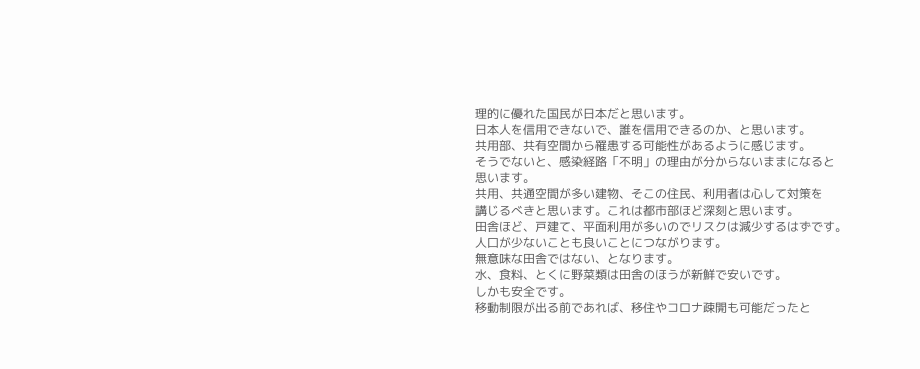理的に優れた国民が日本だと思います。
日本人を信用できないで、誰を信用できるのか、と思います。
共用部、共有空間から罹患する可能性があるように感じます。
そうでないと、感染経路「不明」の理由が分からないままになると
思います。
共用、共通空間が多い建物、そこの住民、利用者は心して対策を
講じるべきと思います。これは都市部ほど深刻と思います。
田舎ほど、戸建て、平面利用が多いのでリスクは減少するはずです。
人口が少ないことも良いことにつながります。
無意味な田舎ではない、となります。
水、食料、とくに野菜類は田舎のほうが新鮮で安いです。
しかも安全です。
移動制限が出る前であれば、移住やコロナ疎開も可能だったと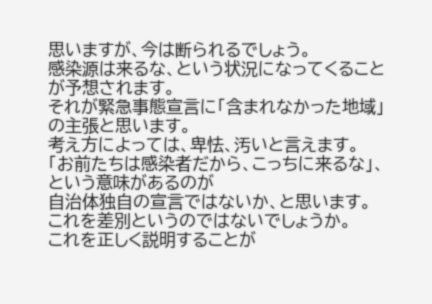思いますが、今は断られるでしょう。
感染源は来るな、という状況になってくることが予想されます。
それが緊急事態宣言に「含まれなかった地域」の主張と思います。
考え方によっては、卑怯、汚いと言えます。
「お前たちは感染者だから、こっちに来るな」、という意味があるのが
自治体独自の宣言ではないか、と思います。
これを差別というのではないでしょうか。
これを正しく説明することが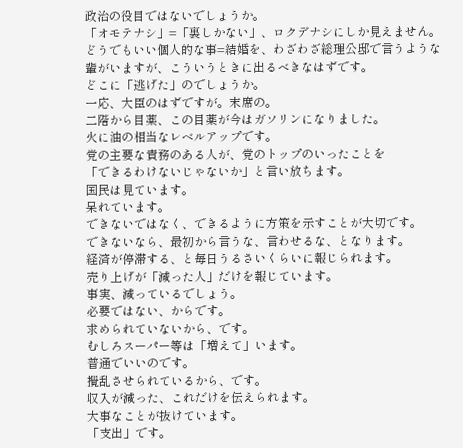政治の役目ではないでしょうか。
「オモテナシ」=「裏しかない」、ロクデナシにしか見えません。
どうでもいい個人的な事=結婚を、わざわざ総理公邸で言うような
輩がいますが、こういうときに出るべきなはずです。
どこに「逃げた」のでしょうか。
一応、大臣のはずですが。末席の。
二階から目薬、この目薬が今はガソリンになりました。
火に油の相当なレベルアップです。
党の主要な責務のある人が、党のトップのいったことを
「できるわけないじゃないか」と言い放ちます。
国民は見ています。
呆れています。
できないではなく、できるように方策を示すことが大切です。
できないなら、最初から言うな、言わせるな、となります。
経済が停滞する、と毎日うるさいくらいに報じられます。
売り上げが「減った人」だけを報じています。
事実、減っているでしょう。
必要ではない、からです。
求められていないから、です。
むしろスーパー等は「増えて」います。
普通でいいのです。
攪乱させられているから、です。
収入が減った、これだけを伝えられます。
大事なことが抜けています。
「支出」です。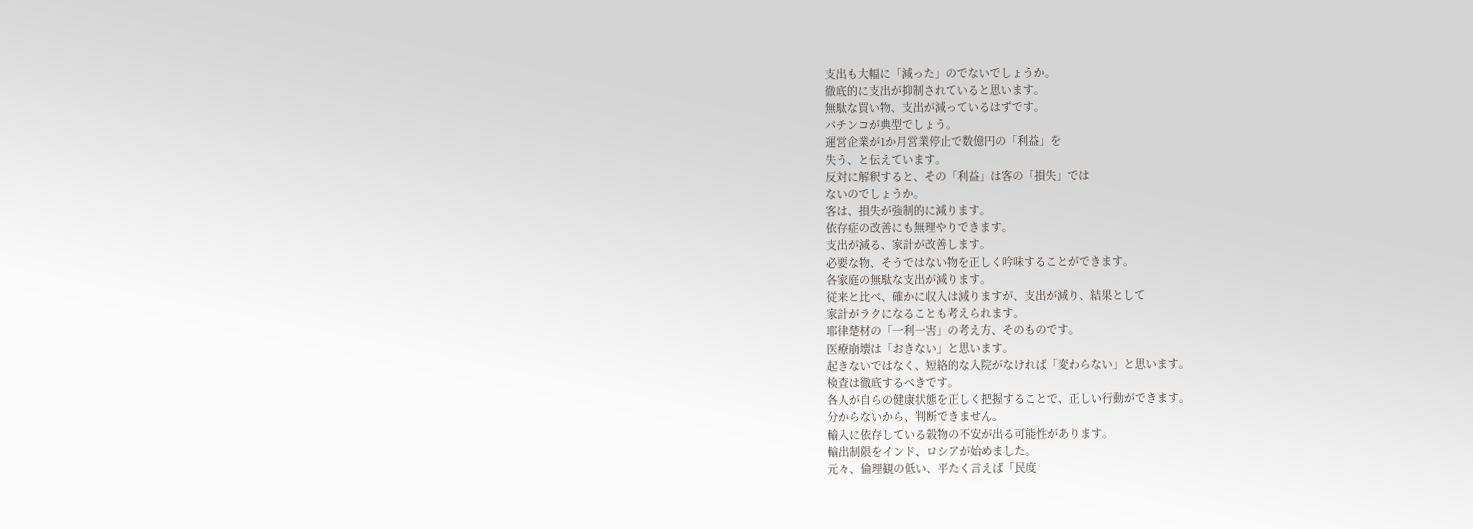支出も大幅に「減った」のでないでしょうか。
徹底的に支出が抑制されていると思います。
無駄な買い物、支出が減っているはずです。
パチンコが典型でしょう。
運営企業が1か月営業停止で数億円の「利益」を
失う、と伝えています。
反対に解釈すると、その「利益」は客の「損失」では
ないのでしょうか。
客は、損失が強制的に減ります。
依存症の改善にも無理やりできます。
支出が減る、家計が改善します。
必要な物、そうではない物を正しく吟味することができます。
各家庭の無駄な支出が減ります。
従来と比べ、確かに収入は減りますが、支出が減り、結果として
家計がラクになることも考えられます。
耶律楚材の「一利一害」の考え方、そのものです。
医療崩壊は「おきない」と思います。
起きないではなく、短絡的な入院がなければ「変わらない」と思います。
検査は徹底するべきです。
各人が自らの健康状態を正しく把握することで、正しい行動ができます。
分からないから、判断できません。
輸入に依存している穀物の不安が出る可能性があります。
輸出制限をインド、ロシアが始めました。
元々、倫理観の低い、平たく言えば「民度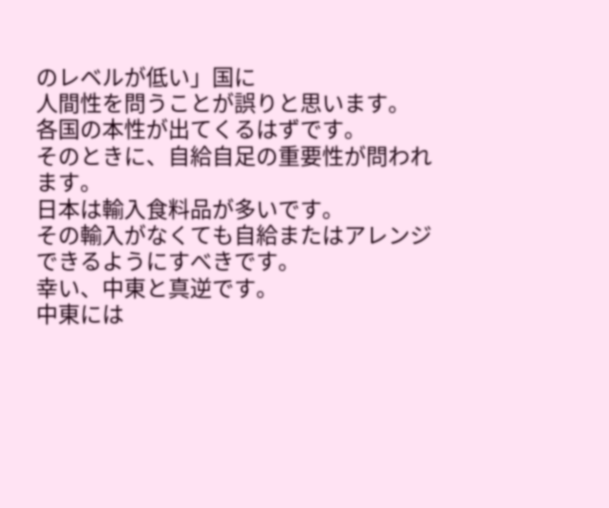のレベルが低い」国に
人間性を問うことが誤りと思います。
各国の本性が出てくるはずです。
そのときに、自給自足の重要性が問われます。
日本は輸入食料品が多いです。
その輸入がなくても自給またはアレンジできるようにすべきです。
幸い、中東と真逆です。
中東には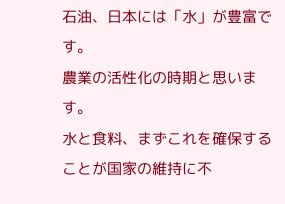石油、日本には「水」が豊富です。
農業の活性化の時期と思います。
水と食料、まずこれを確保することが国家の維持に不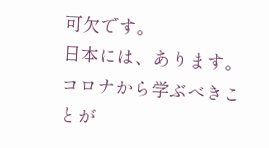可欠です。
日本には、あります。
コロナから学ぶべきことが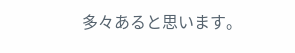多々あると思います。